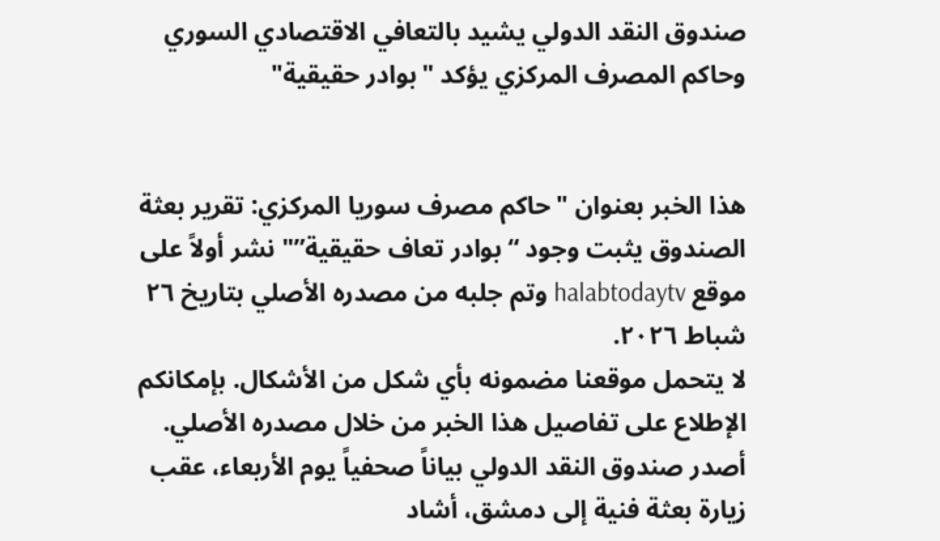صندوق النقد الدولي يشيد بالتعافي الاقتصادي السوري وحاكم المصرف المركزي يؤكد "بوادر حقيقية"


هذا الخبر بعنوان "حاكم مصرف سوريا المركزي: تقرير بعثة الصندوق يثبت وجود “بوادر تعاف حقيقية”" نشر أولاً على موقع halabtodaytv وتم جلبه من مصدره الأصلي بتاريخ ٢٦ شباط ٢٠٢٦.
لا يتحمل موقعنا مضمونه بأي شكل من الأشكال. بإمكانكم الإطلاع على تفاصيل هذا الخبر من خلال مصدره الأصلي.
أصدر صندوق النقد الدولي بياناً صحفياً يوم الأربعاء، عقب زيارة بعثة فنية إلى دمشق، أشاد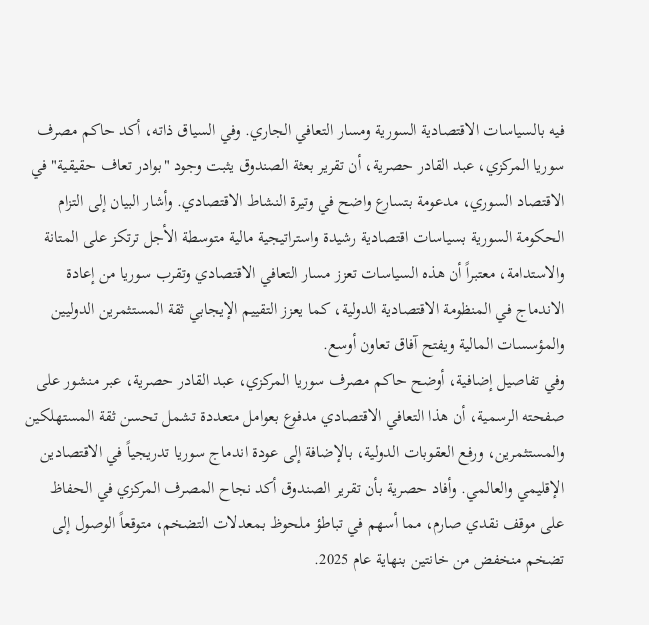فيه بالسياسات الاقتصادية السورية ومسار التعافي الجاري. وفي السياق ذاته، أكد حاكم مصرف سوريا المركزي، عبد القادر حصرية، أن تقرير بعثة الصندوق يثبت وجود "بوادر تعاف حقيقية" في الاقتصاد السوري، مدعومة بتسارع واضح في وتيرة النشاط الاقتصادي. وأشار البيان إلى التزام الحكومة السورية بسياسات اقتصادية رشيدة واستراتيجية مالية متوسطة الأجل ترتكز على المتانة والاستدامة، معتبراً أن هذه السياسات تعزز مسار التعافي الاقتصادي وتقرب سوريا من إعادة الاندماج في المنظومة الاقتصادية الدولية، كما يعزز التقييم الإيجابي ثقة المستثمرين الدوليين والمؤسسات المالية ويفتح آفاق تعاون أوسع.
وفي تفاصيل إضافية، أوضح حاكم مصرف سوريا المركزي، عبد القادر حصرية، عبر منشور على صفحته الرسمية، أن هذا التعافي الاقتصادي مدفوع بعوامل متعددة تشمل تحسن ثقة المستهلكين والمستثمرين، ورفع العقوبات الدولية، بالإضافة إلى عودة اندماج سوريا تدريجياً في الاقتصادين الإقليمي والعالمي. وأفاد حصرية بأن تقرير الصندوق أكد نجاح المصرف المركزي في الحفاظ على موقف نقدي صارم، مما أسهم في تباطؤ ملحوظ بمعدلات التضخم، متوقعاً الوصول إلى تضخم منخفض من خانتين بنهاية عام 2025.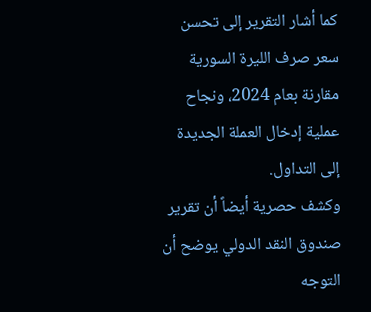كما أشار التقرير إلى تحسن سعر صرف الليرة السورية مقارنة بعام 2024، ونجاح عملية إدخال العملة الجديدة إلى التداول.
وكشف حصرية أيضاً أن تقرير صندوق النقد الدولي يوضح أن التوجه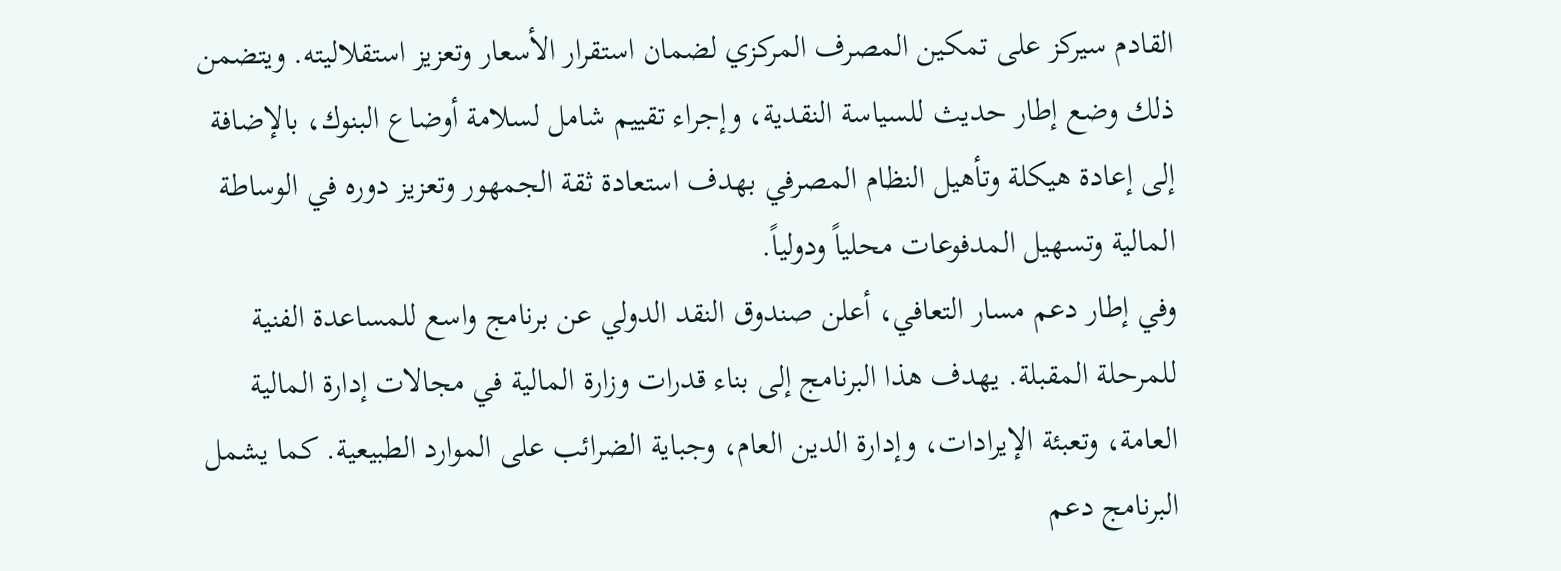القادم سيركز على تمكين المصرف المركزي لضمان استقرار الأسعار وتعزيز استقلاليته. ويتضمن ذلك وضع إطار حديث للسياسة النقدية، وإجراء تقييم شامل لسلامة أوضاع البنوك، بالإضافة إلى إعادة هيكلة وتأهيل النظام المصرفي بهدف استعادة ثقة الجمهور وتعزيز دوره في الوساطة المالية وتسهيل المدفوعات محلياً ودولياً.
وفي إطار دعم مسار التعافي، أعلن صندوق النقد الدولي عن برنامج واسع للمساعدة الفنية للمرحلة المقبلة. يهدف هذا البرنامج إلى بناء قدرات وزارة المالية في مجالات إدارة المالية العامة، وتعبئة الإيرادات، وإدارة الدين العام، وجباية الضرائب على الموارد الطبيعية. كما يشمل البرنامج دعم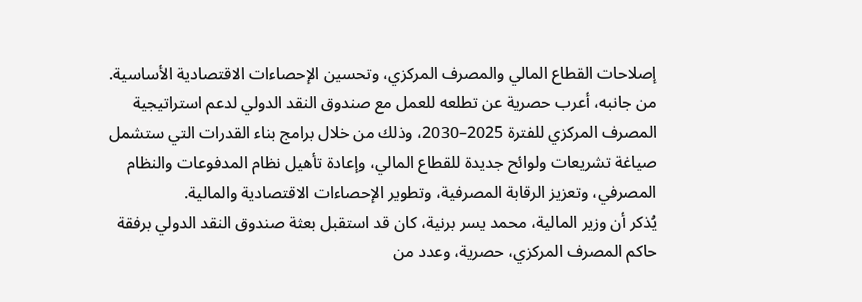إصلاحات القطاع المالي والمصرف المركزي، وتحسين الإحصاءات الاقتصادية الأساسية. من جانبه، أعرب حصرية عن تطلعه للعمل مع صندوق النقد الدولي لدعم استراتيجية المصرف المركزي للفترة 2025–2030، وذلك من خلال برامج بناء القدرات التي ستشمل صياغة تشريعات ولوائح جديدة للقطاع المالي، وإعادة تأهيل نظام المدفوعات والنظام المصرفي، وتعزيز الرقابة المصرفية، وتطوير الإحصاءات الاقتصادية والمالية.
يُذكر أن وزير المالية، محمد يسر برنية، كان قد استقبل بعثة صندوق النقد الدولي برفقة حاكم المصرف المركزي، حصرية، وعدد من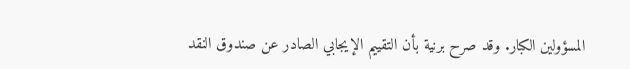المسؤولين الكبار. وقد صرح برنية بأن التقييم الإيجابي الصادر عن صندوق النقد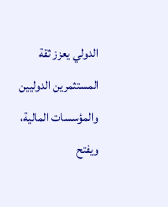الدولي يعزز ثقة المستثمرين الدوليين والمؤسسات المالية، ويفتح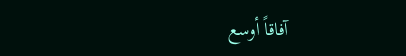آفاقاً أوسع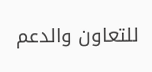للتعاون والدعم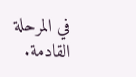في المرحلة القادمة.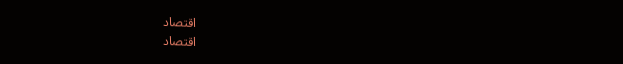اقتصاد
اقتصاد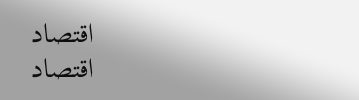اقتصاد
اقتصاد